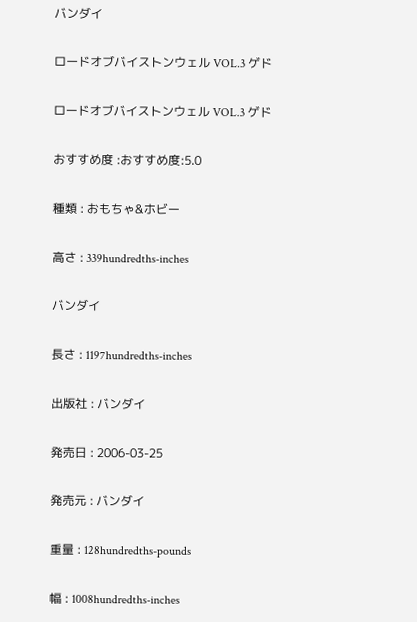バンダイ

ロードオブバイストンウェル VOL.3 ゲド

ロードオブバイストンウェル VOL.3 ゲド

おすすめ度 :おすすめ度:5.0

種類 : おもちゃ&ホビー

高さ : 339hundredths-inches

バンダイ

長さ : 1197hundredths-inches

出版社 : バンダイ

発売日 : 2006-03-25

発売元 : バンダイ

重量 : 128hundredths-pounds

幅 : 1008hundredths-inches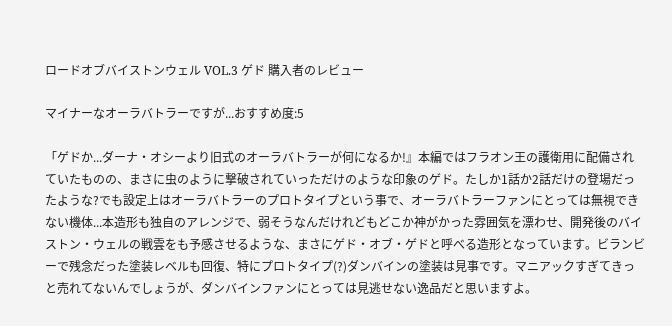ロードオブバイストンウェル VOL.3 ゲド 購入者のレビュー

マイナーなオーラバトラーですが...おすすめ度:5

「ゲドか...ダーナ・オシーより旧式のオーラバトラーが何になるか!』本編ではフラオン王の護衛用に配備されていたものの、まさに虫のように撃破されていっただけのような印象のゲド。たしか1話か2話だけの登場だったような?でも設定上はオーラバトラーのプロトタイプという事で、オーラバトラーファンにとっては無視できない機体...本造形も独自のアレンジで、弱そうなんだけれどもどこか神がかった雰囲気を漂わせ、開発後のバイストン・ウェルの戦雲をも予感させるような、まさにゲド・オブ・ゲドと呼べる造形となっています。ビランビーで残念だった塗装レベルも回復、特にプロトタイプ(?)ダンバインの塗装は見事です。マニアックすぎてきっと売れてないんでしょうが、ダンバインファンにとっては見逃せない逸品だと思いますよ。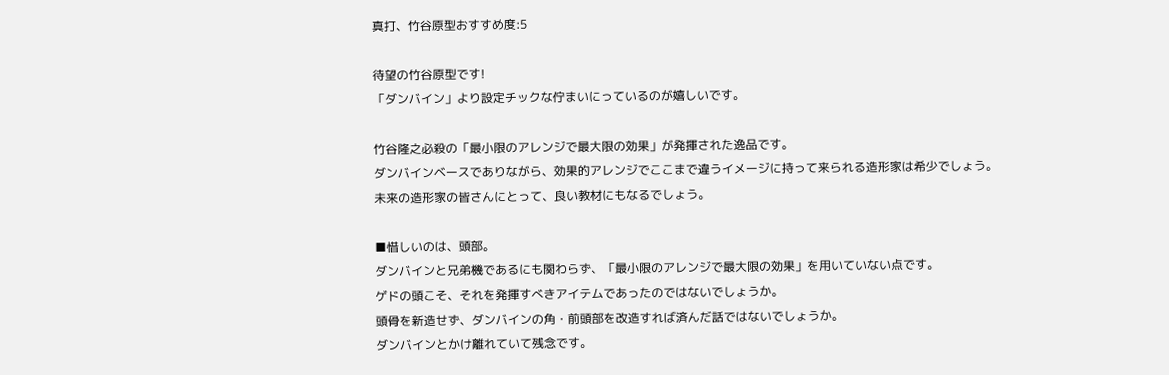真打、竹谷原型おすすめ度:5

待望の竹谷原型です!
「ダンバイン」より設定チックな佇まいにっているのが嬉しいです。

竹谷隆之必殺の「最小限のアレンジで最大限の効果」が発揮された逸品です。
ダンバインベースでありながら、効果的アレンジでここまで違うイメージに持って来られる造形家は希少でしょう。
未来の造形家の皆さんにとって、良い教材にもなるでしょう。

■惜しいのは、頭部。
ダンバインと兄弟機であるにも関わらず、「最小限のアレンジで最大限の効果」を用いていない点です。
ゲドの頭こそ、それを発揮すべきアイテムであったのではないでしょうか。
頭骨を新造せず、ダンバインの角・前頭部を改造すれば済んだ話ではないでしょうか。
ダンバインとかけ離れていて残念です。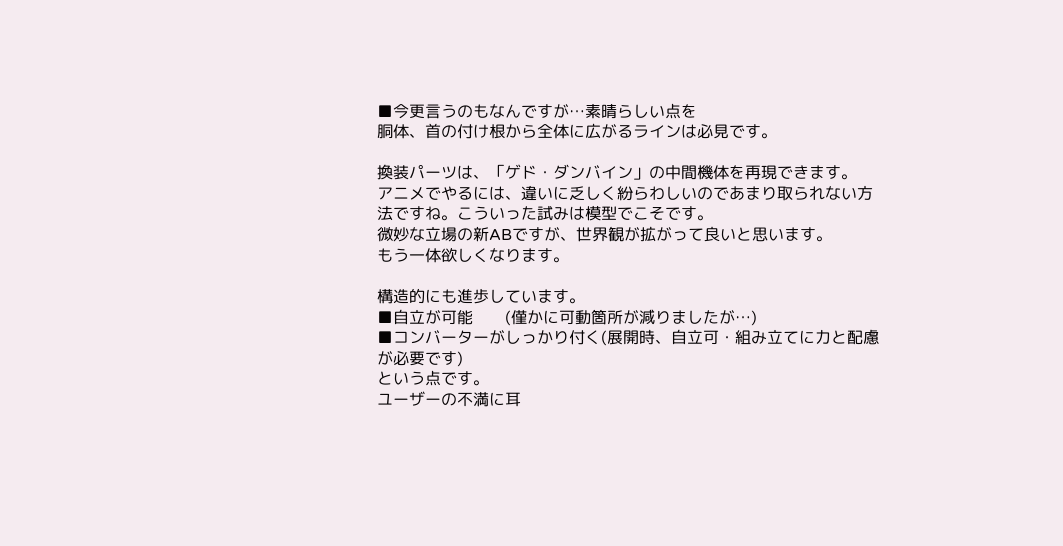■今更言うのもなんですが…素晴らしい点を
胴体、首の付け根から全体に広がるラインは必見です。

換装パーツは、「ゲド・ダンバイン」の中間機体を再現できます。
アニメでやるには、違いに乏しく紛らわしいのであまり取られない方法ですね。こういった試みは模型でこそです。
微妙な立場の新ABですが、世界観が拡がって良いと思います。
もう一体欲しくなります。

構造的にも進歩しています。
■自立が可能        (僅かに可動箇所が減りましたが…)
■コンバーターがしっかり付く(展開時、自立可・組み立てに力と配慮が必要です)
という点です。
ユーザーの不満に耳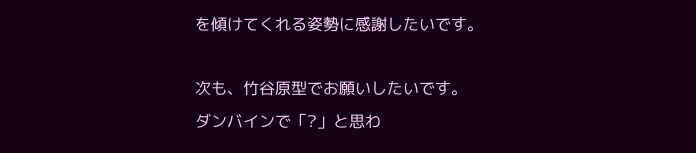を傾けてくれる姿勢に感謝したいです。

次も、竹谷原型でお願いしたいです。
ダンバインで「?」と思わ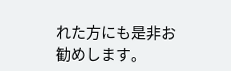れた方にも是非お勧めします。